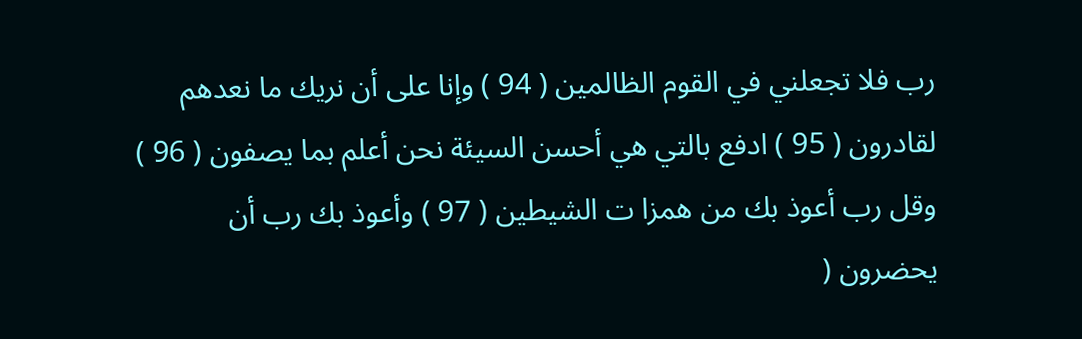رب فلا تجعلني في القوم الظالمين ( 94 ) وإنا على أن نريك ما نعدهم
لقادرون ( 95 ) ادفع بالتي هي أحسن السيئة نحن أعلم بما يصفون ( 96 )
وقل رب أعوذ بك من همزا ت الشيطين ( 97 ) وأعوذ بك رب أن
يحضرون (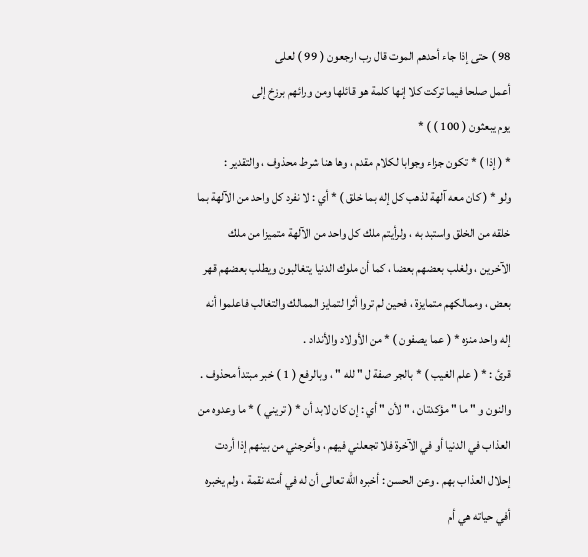98 ) حتى إذا جاء أحدهم الموت قال رب ارجعون ( 99 ) لعلى
أعمل صلحا فيما تركت كلا إنها كلمة هو قائلها ومن ورائهم برزخ إلى
يوم يبعثون ( 100 ) ) *
* ( إذا ) * تكون جزاء وجوابا لكلام مقدم ، وها هنا شرط محذوف ، والتقدير :
ولو * ( كان معه آلهة لذهب كل إله بما خلق ) * أي : لا نفرد كل واحد من الآلهة بما
خلقه من الخلق واستبد به ، ولرأيتم ملك كل واحد من الآلهة متميزا من ملك
الآخرين ، ولغلب بعضهم بعضا ، كما أن ملوك الدنيا يتغالبون ويطلب بعضهم قهر
بعض ، وممالكهم متمايزة ، فحين لم تروا أثرا لتمايز الممالك والتغالب فاعلموا أنه
إله واحد منزه * ( عما يصفون ) * من الأولاد والأنداد .
قرئ : * ( علم الغيب ) * بالجر صفة ل " لله " ، وبالرفع ( 1 ) خبر مبتدأ محذوف .
والنون و " ما " مؤكدتان ، " لأن " أي : إن كان لابد أن * ( تريني ) * ما وعدوه من
العذاب في الدنيا أو في الآخرة فلا تجعلني فيهم ، وأخرجني من بينهم إذا أردت
إحلال العذاب بهم . وعن الحسن : أخبره الله تعالى أن له في أمته نقمة ، ولم يخبره
أفي حياته هي أم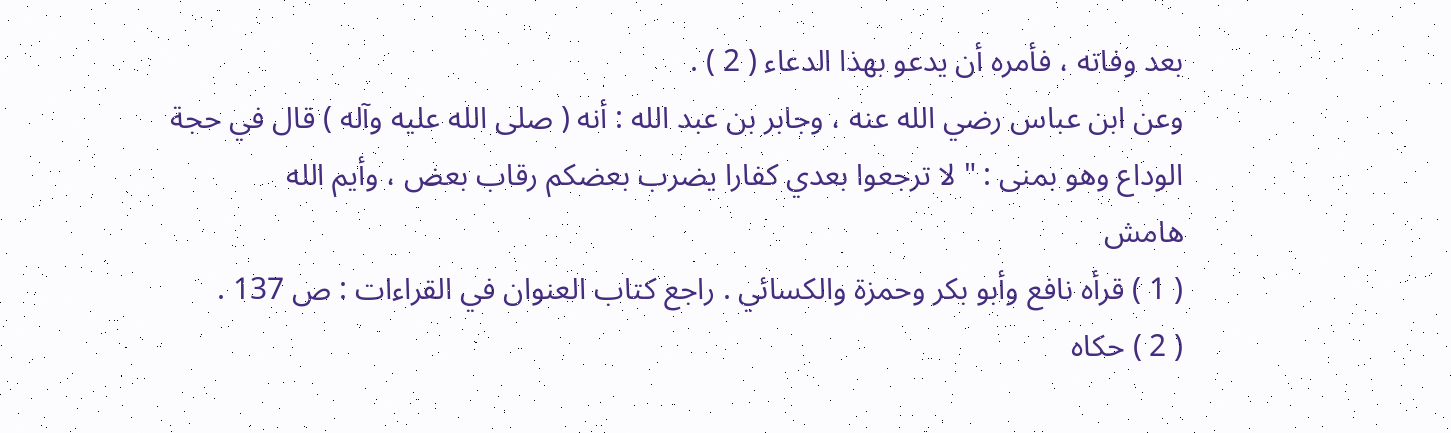بعد وفاته ، فأمره أن يدعو بهذا الدعاء ( 2 ) .
وعن ابن عباس رضي الله عنه ، وجابر بن عبد الله : أنه ( صلى الله عليه وآله ) قال في حجة
الوداع وهو بمنى : " لا ترجعوا بعدي كفارا يضرب بعضكم رقاب بعض ، وأيم الله
هامش
( 1 ) قرأه نافع وأبو بكر وحمزة والكسائي . راجع كتاب العنوان في القراءات : ص 137 .
( 2 ) حكاه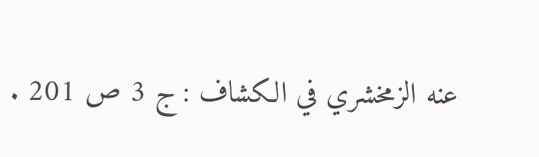عنه الزمخشري في الكشاف : ج 3 ص 201 .